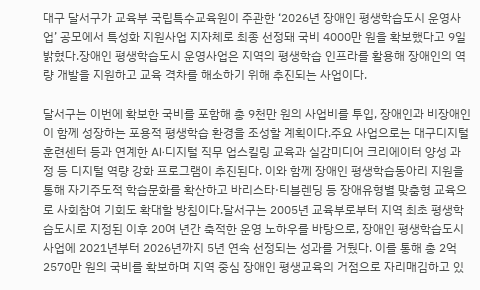대구 달서구가 교육부 국립특수교육원이 주관한 ‘2026년 장애인 평생학습도시 운영사업’ 공모에서 특성화 지원사업 지자체로 최종 선정돼 국비 4000만 원을 확보했다고 9일 밝혔다.장애인 평생학습도시 운영사업은 지역의 평생학습 인프라를 활용해 장애인의 역량 개발을 지원하고 교육 격차를 해소하기 위해 추진되는 사업이다.

달서구는 이번에 확보한 국비를 포함해 총 9천만 원의 사업비를 투입, 장애인과 비장애인이 함께 성장하는 포용적 평생학습 환경을 조성할 계획이다.주요 사업으로는 대구디지털훈련센터 등과 연계한 AI·디지털 직무 업스킬링 교육과 실감미디어 크리에이터 양성 과정 등 디지털 역량 강화 프로그램이 추진된다. 이와 함께 장애인 평생학습동아리 지원을 통해 자기주도적 학습문화를 확산하고 바리스타·티블렌딩 등 장애유형별 맞춤형 교육으로 사회참여 기회도 확대할 방침이다.달서구는 2005년 교육부로부터 지역 최초 평생학습도시로 지정된 이후 20여 년간 축적한 운영 노하우를 바탕으로, 장애인 평생학습도시 사업에 2021년부터 2026년까지 5년 연속 선정되는 성과를 거뒀다. 이를 통해 총 2억2570만 원의 국비를 확보하며 지역 중심 장애인 평생교육의 거점으로 자리매김하고 있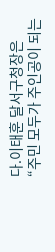다.이태훈 달서구청장은 “주민 모두가 주인공이 되는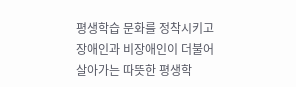평생학습 문화를 정착시키고 장애인과 비장애인이 더불어 살아가는 따뜻한 평생학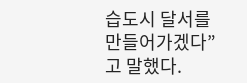습도시 달서를 만들어가겠다”고 말했다.